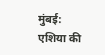मुंबई: एशिया की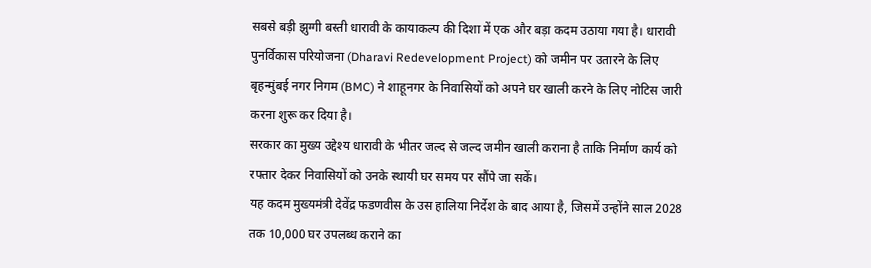सबसे बड़ी झुग्गी बस्ती धारावी के कायाकल्प की दिशा में एक और बड़ा कदम उठाया गया है। धारावी पुनर्विकास परियोजना (Dharavi Redevelopment Project) को जमीन पर उतारने के लिए बृहन्मुंबई नगर निगम (BMC) ने शाहूनगर के निवासियों को अपने घर खाली करने के लिए नोटिस जारी करना शुरू कर दिया है।
सरकार का मुख्य उद्देश्य धारावी के भीतर जल्द से जल्द जमीन खाली कराना है ताकि निर्माण कार्य को रफ्तार देकर निवासियों को उनके स्थायी घर समय पर सौंपे जा सकें।
यह कदम मुख्यमंत्री देवेंद्र फडणवीस के उस हालिया निर्देश के बाद आया है, जिसमें उन्होंने साल 2028 तक 10,000 घर उपलब्ध कराने का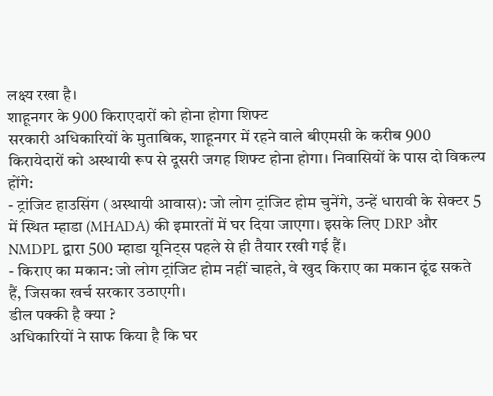लक्ष्य रखा है।
शाहूनगर के 900 किराएदारों को होना होगा शिफ्ट
सरकारी अधिकारियों के मुताबिक, शाहूनगर में रहने वाले बीएमसी के करीब 900 किरायेदारों को अस्थायी रूप से दूसरी जगह शिफ्ट होना होगा। निवासियों के पास दो विकल्प होंगे:
- ट्रांजिट हाउसिंग (अस्थायी आवास): जो लोग ट्रांजिट होम चुनेंगे, उन्हें धारावी के सेक्टर 5 में स्थित म्हाडा (MHADA) की इमारतों में घर दिया जाएगा। इसके लिए DRP और NMDPL द्वारा 500 म्हाडा यूनिट्स पहले से ही तैयार रखी गई हैं।
- किराए का मकान: जो लोग ट्रांजिट होम नहीं चाहते, वे खुद किराए का मकान ढूंढ सकते हैं, जिसका खर्च सरकार उठाएगी।
डील पक्की है क्या ?
अधिकारियों ने साफ किया है कि घर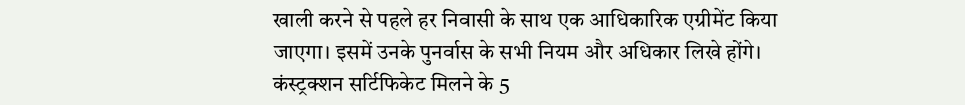खाली करने से पहले हर निवासी के साथ एक आधिकारिक एग्रीमेंट किया जाएगा। इसमें उनके पुनर्वास के सभी नियम और अधिकार लिखे होंगे। कंस्ट्रक्शन सर्टिफिकेट मिलने के 5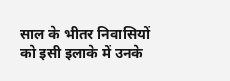साल के भीतर निवासियों को इसी इलाके में उनके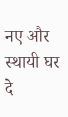नए और स्थायी घर दे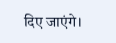दिए जाएंगे।